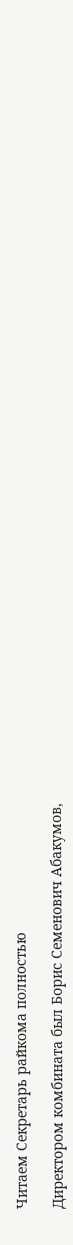Читаем Секретарь райкома полностью

Директором комбината был Борис Семенович Абакумов,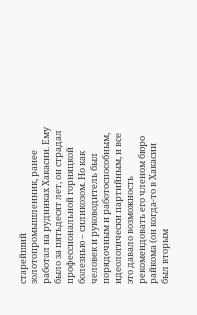старейший золотопромышленник, ранее работал на рудниках Хакасии. Ему было за пятьдесят лет, он страдал профессиональной горняцкой болезнью – силикозом. Но как человек и руководитель был порядочным и работоспособным, идеологически партийным, и все это давало возможность рекомендовать его членом бюро райкома (он когда-то в Хакасии был вторым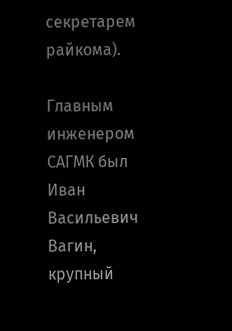секретарем райкома).

Главным инженером САГМК был Иван Васильевич Вагин, крупный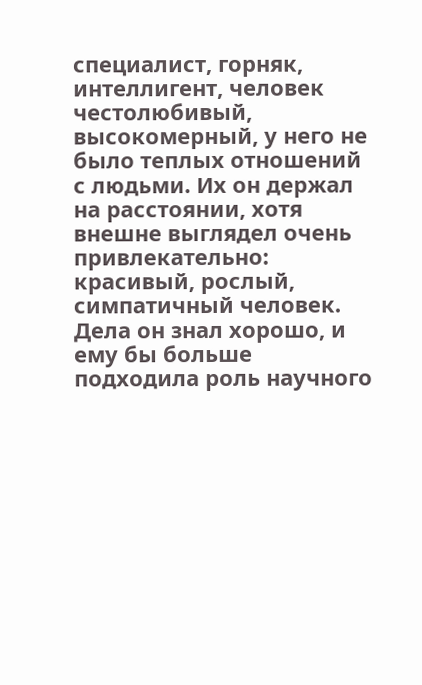специалист, горняк, интеллигент, человек честолюбивый, высокомерный, у него не было теплых отношений с людьми. Их он держал на расстоянии, хотя внешне выглядел очень привлекательно: красивый, рослый, симпатичный человек. Дела он знал хорошо, и ему бы больше подходила роль научного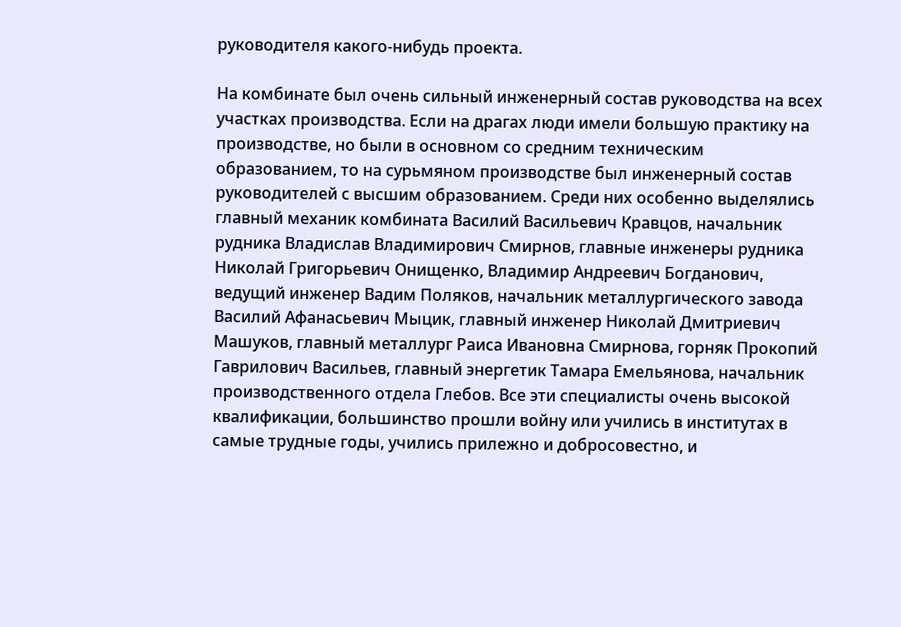руководителя какого-нибудь проекта.

На комбинате был очень сильный инженерный состав руководства на всех участках производства. Если на драгах люди имели большую практику на производстве, но были в основном со средним техническим образованием, то на сурьмяном производстве был инженерный состав руководителей с высшим образованием. Среди них особенно выделялись главный механик комбината Василий Васильевич Кравцов, начальник рудника Владислав Владимирович Смирнов, главные инженеры рудника Николай Григорьевич Онищенко, Владимир Андреевич Богданович, ведущий инженер Вадим Поляков, начальник металлургического завода Василий Афанасьевич Мыцик, главный инженер Николай Дмитриевич Машуков, главный металлург Раиса Ивановна Смирнова, горняк Прокопий Гаврилович Васильев, главный энергетик Тамара Емельянова, начальник производственного отдела Глебов. Все эти специалисты очень высокой квалификации, большинство прошли войну или учились в институтах в самые трудные годы, учились прилежно и добросовестно, и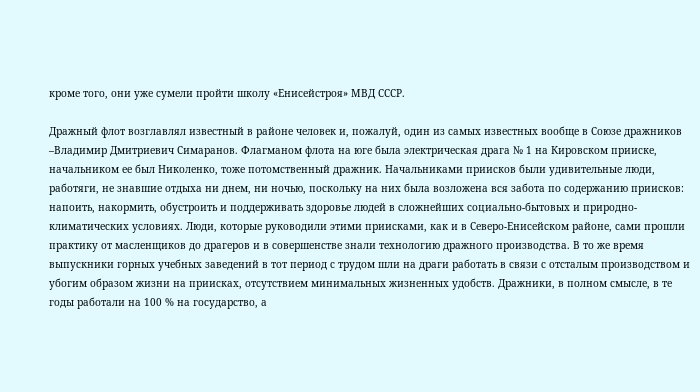кроме того, они уже сумели пройти школу «Енисейстроя» МВД СССР.

Дражный флот возглавлял известный в районе человек и, пожалуй, один из самых известных вообще в Союзе дражников –Владимир Дмитриевич Симаранов. Флагманом флота на юге была электрическая драга № 1 на Кировском прииске, начальником ее был Николенко, тоже потомственный дражник. Начальниками приисков были удивительные люди, работяги, не знавшие отдыха ни днем, ни ночью, поскольку на них была возложена вся забота по содержанию приисков: напоить, накормить, обустроить и поддерживать здоровье людей в сложнейших социально-бытовых и природно-климатических условиях. Люди, которые руководили этими приисками, как и в Северо-Енисейском районе, сами прошли практику от масленщиков до драгеров и в совершенстве знали технологию дражного производства. В то же время выпускники горных учебных заведений в тот период с трудом шли на драги работать в связи с отсталым производством и убогим образом жизни на приисках, отсутствием минимальных жизненных удобств. Дражники, в полном смысле, в те годы работали на 100 % на государство, а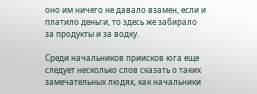оно им ничего не давало взамен, если и платило деньги, то здесь же забирало за продукты и за водку.

Среди начальников приисков юга еще следует несколько слов сказать о таких замечательных людях, как начальники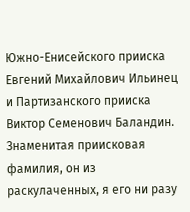Южно-Енисейского прииска Евгений Михайлович Ильинец и Партизанского прииска Виктор Семенович Баландин. Знаменитая приисковая фамилия, он из раскулаченных, я его ни разу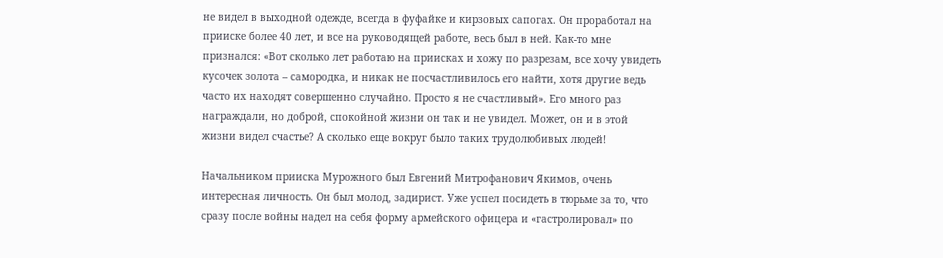не видел в выходной одежде, всегда в фуфайке и кирзовых сапогах. Он проработал на прииске более 40 лет, и все на руководящей работе, весь был в ней. Как-то мне признался: «Вот сколько лет работаю на приисках и хожу по разрезам, все хочу увидеть кусочек золота – самородка, и никак не посчастливилось его найти, хотя другие ведь часто их находят совершенно случайно. Просто я не счастливый». Его много раз награждали, но доброй, спокойной жизни он так и не увидел. Может, он и в этой жизни видел счастье? А сколько еще вокруг было таких трудолюбивых людей!

Начальником прииска Мурожного был Евгений Митрофанович Якимов, очень интересная личность. Он был молод, задирист. Уже успел посидеть в тюрьме за то, что сразу после войны надел на себя форму армейского офицера и «гастролировал» по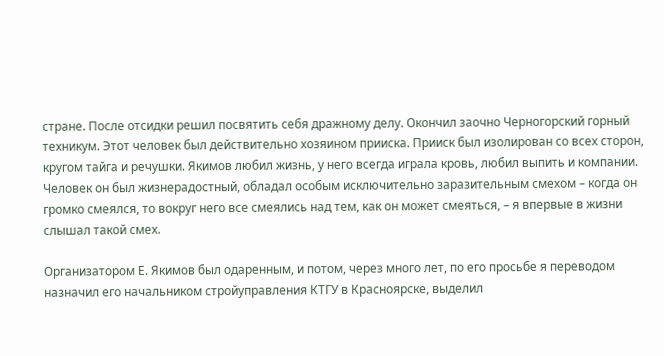стране. После отсидки решил посвятить себя дражному делу. Окончил заочно Черногорский горный техникум. Этот человек был действительно хозяином прииска. Прииск был изолирован со всех сторон, кругом тайга и речушки. Якимов любил жизнь, у него всегда играла кровь, любил выпить и компании. Человек он был жизнерадостный, обладал особым исключительно заразительным смехом – когда он громко смеялся, то вокруг него все смеялись над тем, как он может смеяться, – я впервые в жизни слышал такой смех.

Организатором Е. Якимов был одаренным, и потом, через много лет, по его просьбе я переводом назначил его начальником стройуправления КТГУ в Красноярске, выделил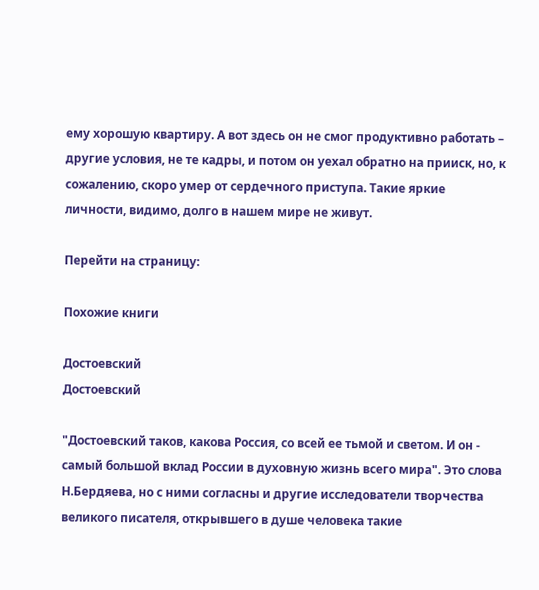ему хорошую квартиру. А вот здесь он не смог продуктивно работать – другие условия, не те кадры, и потом он уехал обратно на прииск, но, к сожалению, скоро умер от сердечного приступа. Такие яркие личности, видимо, долго в нашем мире не живут.

Перейти на страницу:

Похожие книги

Достоевский
Достоевский

"Достоевский таков, какова Россия, со всей ее тьмой и светом. И он - самый большой вклад России в духовную жизнь всего мира". Это слова Н.Бердяева, но с ними согласны и другие исследователи творчества великого писателя, открывшего в душе человека такие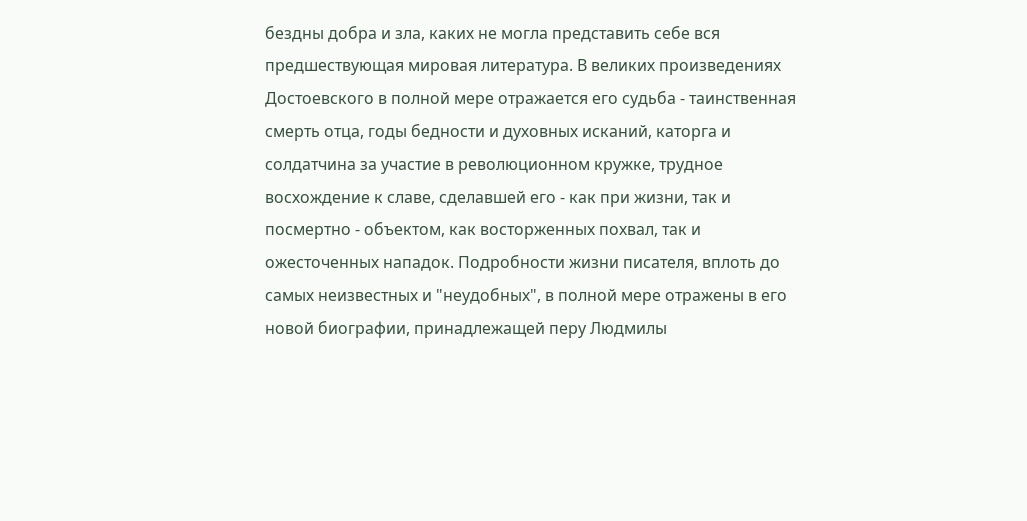бездны добра и зла, каких не могла представить себе вся предшествующая мировая литература. В великих произведениях Достоевского в полной мере отражается его судьба - таинственная смерть отца, годы бедности и духовных исканий, каторга и солдатчина за участие в революционном кружке, трудное восхождение к славе, сделавшей его - как при жизни, так и посмертно - объектом, как восторженных похвал, так и ожесточенных нападок. Подробности жизни писателя, вплоть до самых неизвестных и "неудобных", в полной мере отражены в его новой биографии, принадлежащей перу Людмилы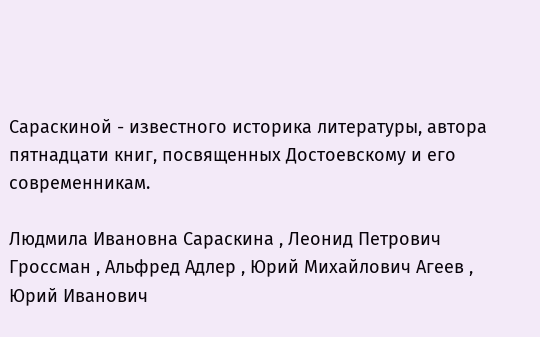Сараскиной - известного историка литературы, автора пятнадцати книг, посвященных Достоевскому и его современникам.

Людмила Ивановна Сараскина , Леонид Петрович Гроссман , Альфред Адлер , Юрий Михайлович Агеев , Юрий Иванович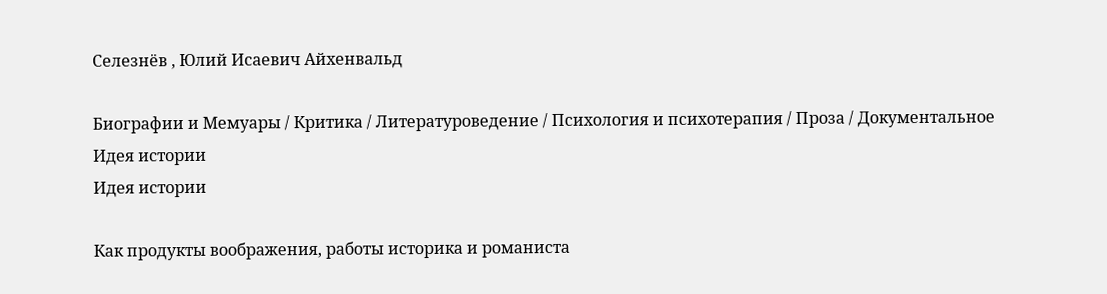Селезнёв , Юлий Исаевич Айхенвальд

Биографии и Мемуары / Критика / Литературоведение / Психология и психотерапия / Проза / Документальное
Идея истории
Идея истории

Как продукты воображения, работы историка и романиста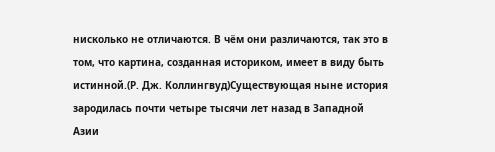нисколько не отличаются. В чём они различаются, так это в том, что картина, созданная историком, имеет в виду быть истинной.(Р. Дж. Коллингвуд)Существующая ныне история зародилась почти четыре тысячи лет назад в Западной Азии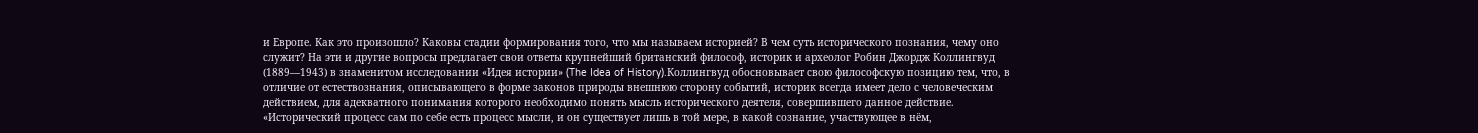и Европе. Как это произошло? Каковы стадии формирования того, что мы называем историей? В чем суть исторического познания, чему оно служит? На эти и другие вопросы предлагает свои ответы крупнейший британский философ, историк и археолог Робин Джордж Коллингвуд (1889—1943) в знаменитом исследовании «Идея истории» (The Idea of History).Коллингвуд обосновывает свою философскую позицию тем, что, в отличие от естествознания, описывающего в форме законов природы внешнюю сторону событий, историк всегда имеет дело с человеческим действием, для адекватного понимания которого необходимо понять мысль исторического деятеля, совершившего данное действие. «Исторический процесс сам по себе есть процесс мысли, и он существует лишь в той мере, в какой сознание, участвующее в нём,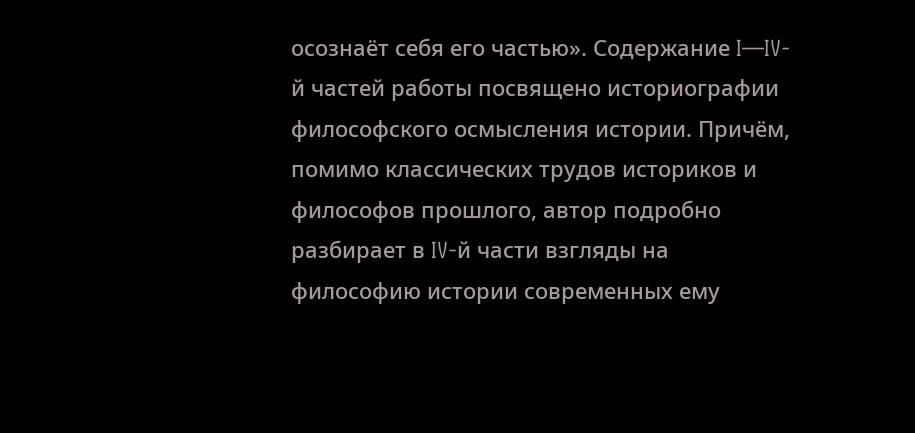осознаёт себя его частью». Содержание I—IV-й частей работы посвящено историографии философского осмысления истории. Причём, помимо классических трудов историков и философов прошлого, автор подробно разбирает в IV-й части взгляды на философию истории современных ему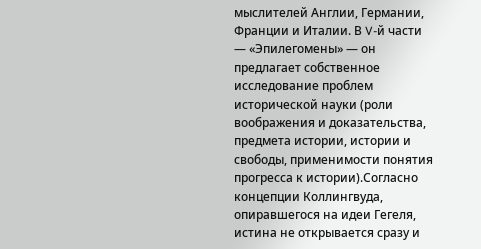мыслителей Англии, Германии, Франции и Италии. В V-й части — «Эпилегомены» — он предлагает собственное исследование проблем исторической науки (роли воображения и доказательства, предмета истории, истории и свободы, применимости понятия прогресса к истории).Согласно концепции Коллингвуда, опиравшегося на идеи Гегеля, истина не открывается сразу и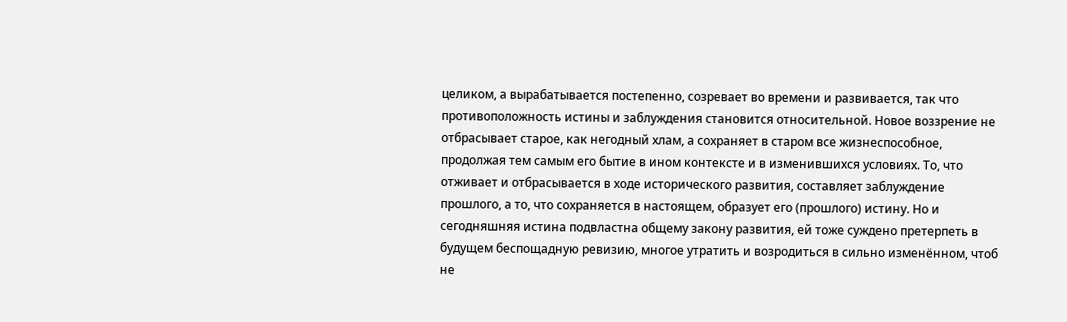целиком, а вырабатывается постепенно, созревает во времени и развивается, так что противоположность истины и заблуждения становится относительной. Новое воззрение не отбрасывает старое, как негодный хлам, а сохраняет в старом все жизнеспособное, продолжая тем самым его бытие в ином контексте и в изменившихся условиях. То, что отживает и отбрасывается в ходе исторического развития, составляет заблуждение прошлого, а то, что сохраняется в настоящем, образует его (прошлого) истину. Но и сегодняшняя истина подвластна общему закону развития, ей тоже суждено претерпеть в будущем беспощадную ревизию, многое утратить и возродиться в сильно изменённом, чтоб не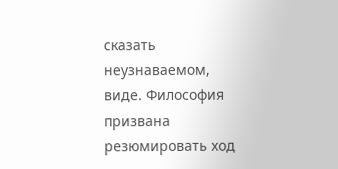сказать неузнаваемом, виде. Философия призвана резюмировать ход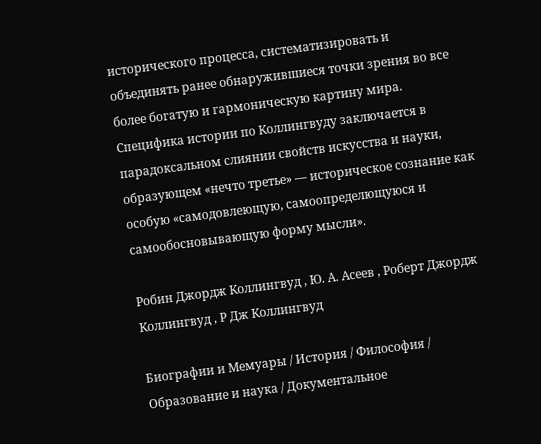исторического процесса, систематизировать и объединять ранее обнаружившиеся точки зрения во все более богатую и гармоническую картину мира. Специфика истории по Коллингвуду заключается в парадоксальном слиянии свойств искусства и науки, образующем «нечто третье» — историческое сознание как особую «самодовлеющую, самоопределющуюся и самообосновывающую форму мысли».

Робин Джордж Коллингвуд , Ю. А. Асеев , Роберт Джордж Коллингвуд , Р Дж Коллингвуд

Биографии и Мемуары / История / Философия / Образование и наука / Документальное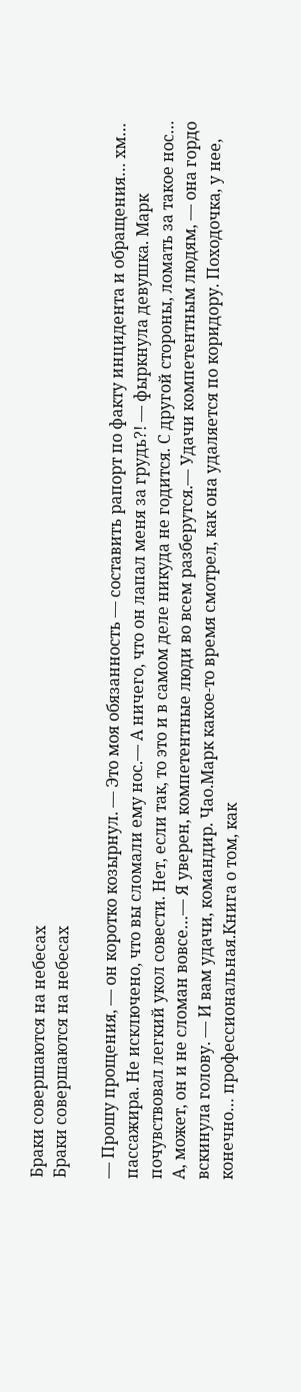Браки совершаются на небесах
Браки совершаются на небесах

— Прошу прощения, — он коротко козырнул. — Это моя обязанность — составить рапорт по факту инцидента и обращения… хм… пассажира. Не исключено, что вы сломали ему нос.— А ничего, что он лапал меня за грудь?! — фыркнула девушка. Марк почувствовал легкий укол совести. Нет, если так, то это и в самом деле никуда не годится. С другой стороны, ломать за такое нос… А, может, он и не сломан вовсе…— Я уверен, компетентные люди во всем разберутся.— Удачи компетентным людям, — она гордо вскинула голову. — И вам удачи, командир. Чао.Марк какое-то время смотрел, как она удаляется по коридору. Походочка, у нее, конечно… профессиональная.Книга о том, как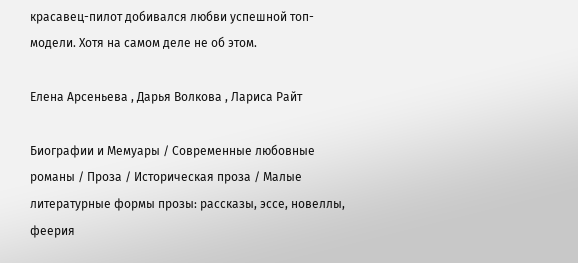красавец-пилот добивался любви успешной топ-модели. Хотя на самом деле не об этом.

Елена Арсеньева , Дарья Волкова , Лариса Райт

Биографии и Мемуары / Современные любовные романы / Проза / Историческая проза / Малые литературные формы прозы: рассказы, эссе, новеллы, феерия